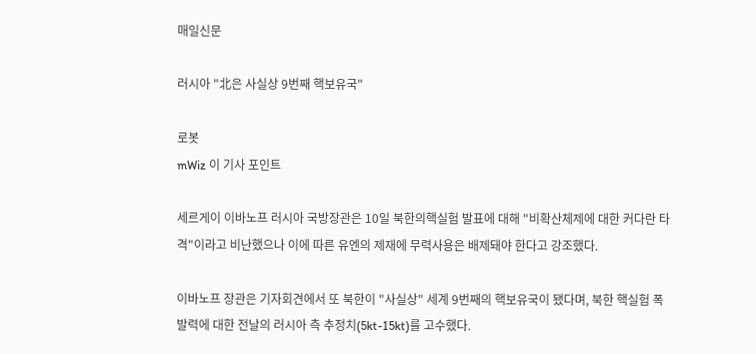매일신문

러시아 "北은 사실상 9번째 핵보유국"

로봇
mWiz 이 기사 포인트

세르게이 이바노프 러시아 국방장관은 10일 북한의핵실험 발표에 대해 "비확산체제에 대한 커다란 타격"이라고 비난했으나 이에 따른 유엔의 제재에 무력사용은 배제돼야 한다고 강조했다.

이바노프 장관은 기자회견에서 또 북한이 "사실상" 세계 9번째의 핵보유국이 됐다며, 북한 핵실험 폭발력에 대한 전날의 러시아 측 추정치(5kt-15kt)를 고수했다.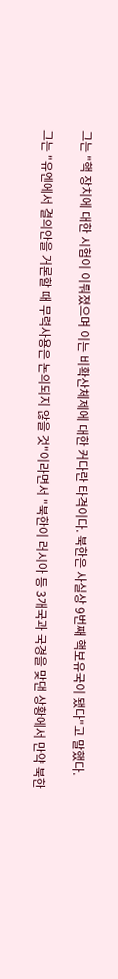그는 "핵 장치에 대한 시험이 이뤄졌으며 이는 비확산체제에 대한 커다란 타격이다. 북한은 사실상 9번째 핵보유국이 됐다"고 말했다.

그는 "유엔에서 결의안을 거론할 때 무력사용은 논의되지 않을 것"이라면서 "북한이 러시아 등 3개국과 국경을 맞댄 상황에서 만약 북한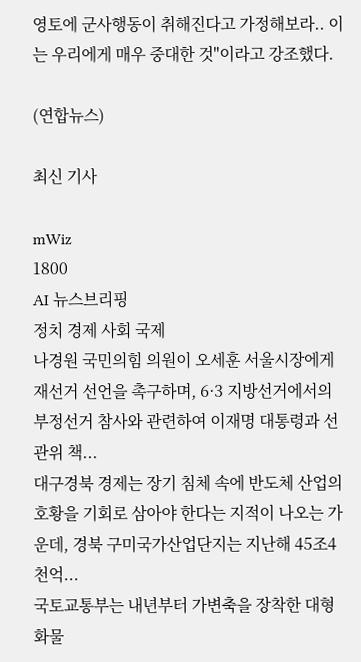영토에 군사행동이 취해진다고 가정해보라.. 이는 우리에게 매우 중대한 것"이라고 강조했다.

(연합뉴스)

최신 기사

mWiz
1800
AI 뉴스브리핑
정치 경제 사회 국제
나경원 국민의힘 의원이 오세훈 서울시장에게 재선거 선언을 촉구하며, 6·3 지방선거에서의 부정선거 참사와 관련하여 이재명 대통령과 선관위 책...
대구경북 경제는 장기 침체 속에 반도체 산업의 호황을 기회로 삼아야 한다는 지적이 나오는 가운데, 경북 구미국가산업단지는 지난해 45조4천억...
국토교통부는 내년부터 가변축을 장착한 대형 화물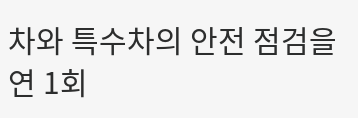차와 특수차의 안전 점검을 연 1회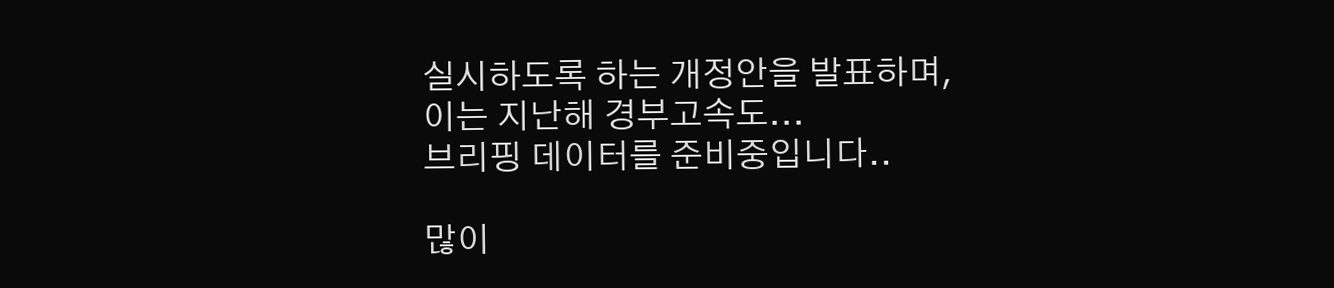실시하도록 하는 개정안을 발표하며, 이는 지난해 경부고속도...
브리핑 데이터를 준비중입니다..

많이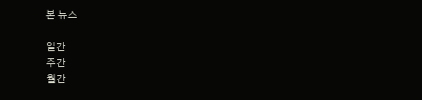본 뉴스

일간
주간
월간